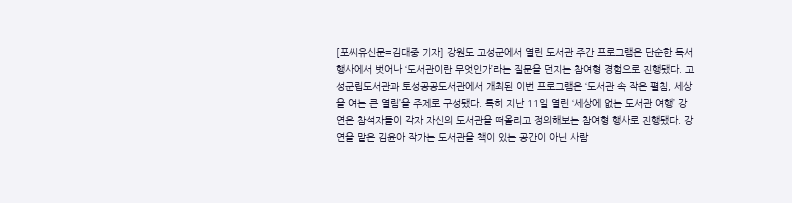[포씨유신문=김대중 기자] 강원도 고성군에서 열린 도서관 주간 프로그램은 단순한 독서 행사에서 벗어나 ‘도서관이란 무엇인가’라는 질문을 던지는 참여형 경험으로 진행됐다. 고성군립도서관과 토성공공도서관에서 개최된 이번 프로그램은 ‘도서관 속 작은 펼침, 세상을 여는 큰 열림’을 주제로 구성됐다. 특히 지난 11일 열린 ‘세상에 없는 도서관 여행’ 강연은 참석자들이 각자 자신의 도서관을 떠올리고 정의해보는 참여형 행사로 진행됐다. 강연을 맡은 김윤아 작가는 도서관을 책이 있는 공간이 아닌 사람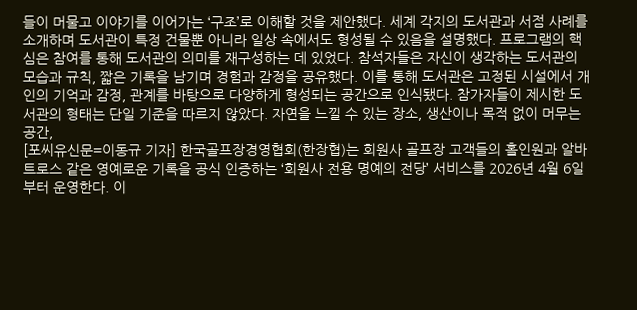들이 머물고 이야기를 이어가는 ‘구조’로 이해할 것을 제안했다. 세계 각지의 도서관과 서점 사례를 소개하며 도서관이 특정 건물뿐 아니라 일상 속에서도 형성될 수 있음을 설명했다. 프로그램의 핵심은 참여를 통해 도서관의 의미를 재구성하는 데 있었다. 참석자들은 자신이 생각하는 도서관의 모습과 규칙, 짧은 기록을 남기며 경험과 감정을 공유했다. 이를 통해 도서관은 고정된 시설에서 개인의 기억과 감정, 관계를 바탕으로 다양하게 형성되는 공간으로 인식됐다. 참가자들이 제시한 도서관의 형태는 단일 기준을 따르지 않았다. 자연을 느낄 수 있는 장소, 생산이나 목적 없이 머무는 공간,
[포씨유신문=이동규 기자] 한국골프장경영협회(한장협)는 회원사 골프장 고객들의 홀인원과 알바트로스 같은 영예로운 기록을 공식 인증하는 ‘회원사 전용 명예의 전당’ 서비스를 2026년 4월 6일부터 운영한다. 이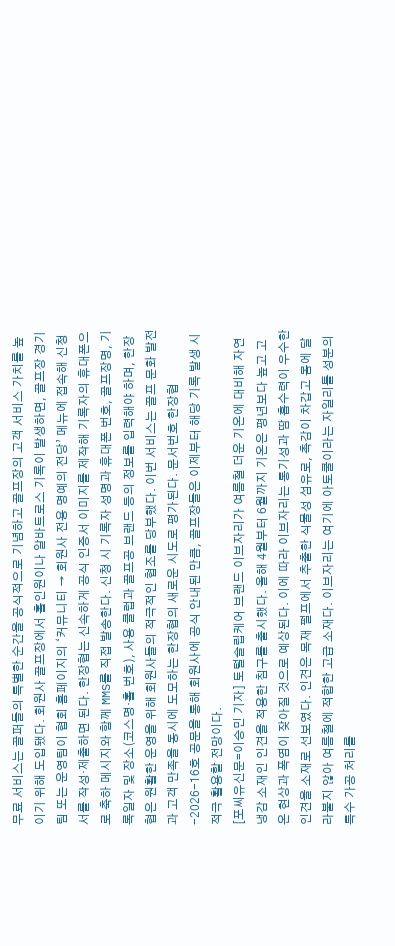무료 서비스는 골퍼들의 특별한 순간을 공식적으로 기념하고 골프장의 고객 서비스 가치를 높이기 위해 도입됐다. 회원사 골프장에서 홀인원이나 알바트로스 기록이 발생하면, 골프장 경기팀 또는 운영팀이 협회 홈페이지의 ‘커뮤니티 → 회원사 전용 명예의 전당’ 메뉴에 접속해 신청서를 작성·제출하면 된다. 한장협는 신속하게 공식 인증서 이미지를 제작해 기록자의 휴대폰으로 축하 메시지와 함께 MMS를 직접 발송한다. 신청 시 기록자 성명과 휴대폰 번호, 골프장명, 기록일자 및 장소(코스명·홀 번호), 사용 클럽과 골프공 브랜드 등의 정보를 입력해야 하며, 한장협은 원활한 운영을 위해 회원사들의 적극적인 협조를 당부했다. 이번 서비스는 골프 문화 발전과 고객 만족을 동시에 도모하는 한장협의 새로운 시도로 평가된다. 문서번호 한장협-2026-16호 공문을 통해 회원사에 공식 안내된 만큼, 골프장들은 이제부터 해당 기록 발생 시 적극 활용할 전망이다.
[포씨유신문=이승민 기자] 토털슬립케어 브랜드 이브자리가 여름철 더운 기온에 대비해 자연 냉감 소재인 인견을 적용한 침구를 출시했다. 올해 4월부터 6월까지 기온은 평년보다 높고 고온 현상과 폭염이 잦아질 것으로 예상된다. 이에 따라 이브자리는 통기성과 땀 흡수력이 우수한 인견을 소재로 선보였다. 인견은 목재 펄프에서 추출한 식물성 섬유로, 촉감이 차갑고 몸에 달라붙지 않아 여름철에 적합한 고급 소재다. 이브자리는 여기에 아토쿨이라는 자일리톨 성분의 특수 가공 처리를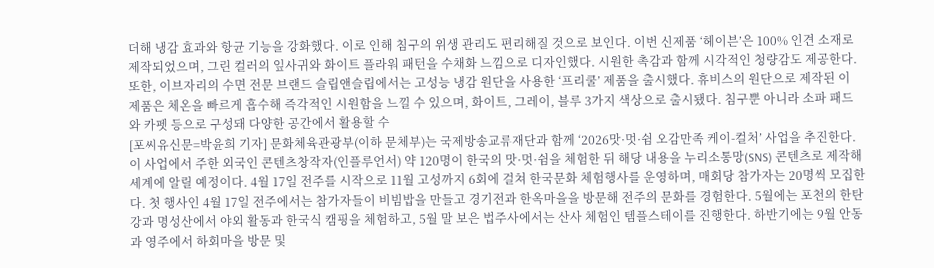더해 냉감 효과와 항균 기능을 강화했다. 이로 인해 침구의 위생 관리도 편리해질 것으로 보인다. 이번 신제품 ‘헤이븐’은 100% 인견 소재로 제작되었으며, 그린 컬러의 잎사귀와 화이트 플라워 패턴을 수채화 느낌으로 디자인했다. 시원한 촉감과 함께 시각적인 청량감도 제공한다. 또한, 이브자리의 수면 전문 브랜드 슬립앤슬립에서는 고성능 냉감 원단을 사용한 ‘프리쿨’ 제품을 출시했다. 휴비스의 원단으로 제작된 이 제품은 체온을 빠르게 흡수해 즉각적인 시원함을 느낄 수 있으며, 화이트, 그레이, 블루 3가지 색상으로 출시됐다. 침구뿐 아니라 소파 패드와 카펫 등으로 구성돼 다양한 공간에서 활용할 수
[포씨유신문=박윤희 기자] 문화체육관광부(이하 문체부)는 국제방송교류재단과 함께 ‘2026맛·멋·쉼 오감만족 케이-컬처’ 사업을 추진한다. 이 사업에서 주한 외국인 콘텐츠창작자(인플루언서) 약 120명이 한국의 맛·멋·쉼을 체험한 뒤 해당 내용을 누리소통망(SNS) 콘텐츠로 제작해 세계에 알릴 예정이다. 4월 17일 전주를 시작으로 11월 고성까지 6회에 걸쳐 한국문화 체험행사를 운영하며, 매회당 참가자는 20명씩 모집한다. 첫 행사인 4월 17일 전주에서는 참가자들이 비빔밥을 만들고 경기전과 한옥마을을 방문해 전주의 문화를 경험한다. 5월에는 포천의 한탄강과 명성산에서 야외 활동과 한국식 캠핑을 체험하고, 5월 말 보은 법주사에서는 산사 체험인 템플스테이를 진행한다. 하반기에는 9월 안동과 영주에서 하회마을 방문 및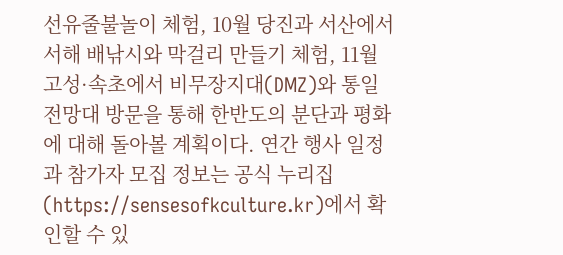선유줄불놀이 체험, 10월 당진과 서산에서 서해 배낚시와 막걸리 만들기 체험, 11월 고성·속초에서 비무장지대(DMZ)와 통일전망대 방문을 통해 한반도의 분단과 평화에 대해 돌아볼 계획이다. 연간 행사 일정과 참가자 모집 정보는 공식 누리집(https://sensesofkculture.kr)에서 확인할 수 있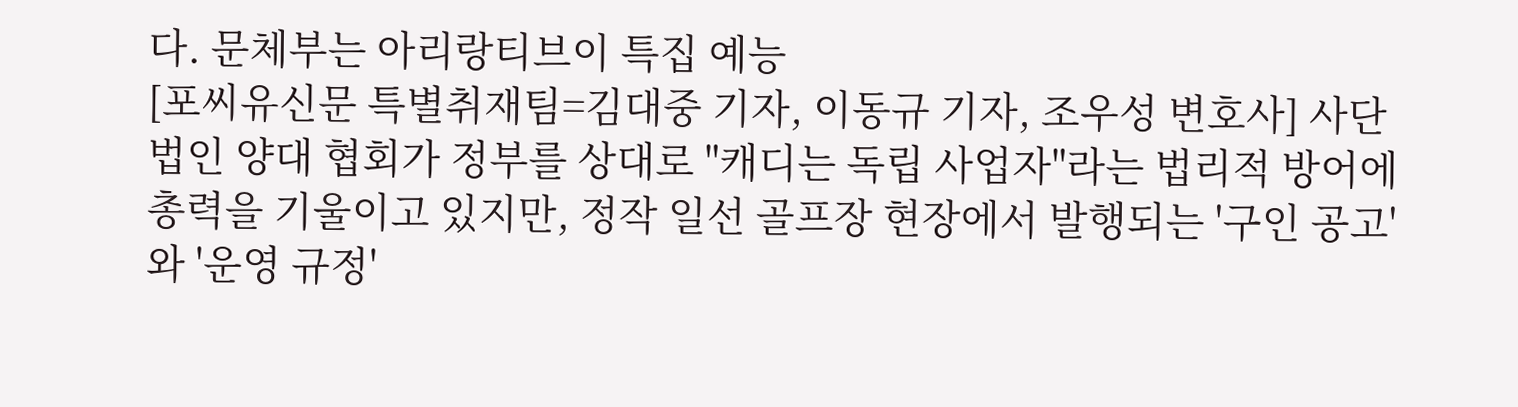다. 문체부는 아리랑티브이 특집 예능
[포씨유신문 특별취재팀=김대중 기자, 이동규 기자, 조우성 변호사] 사단법인 양대 협회가 정부를 상대로 "캐디는 독립 사업자"라는 법리적 방어에 총력을 기울이고 있지만, 정작 일선 골프장 현장에서 발행되는 '구인 공고'와 '운영 규정'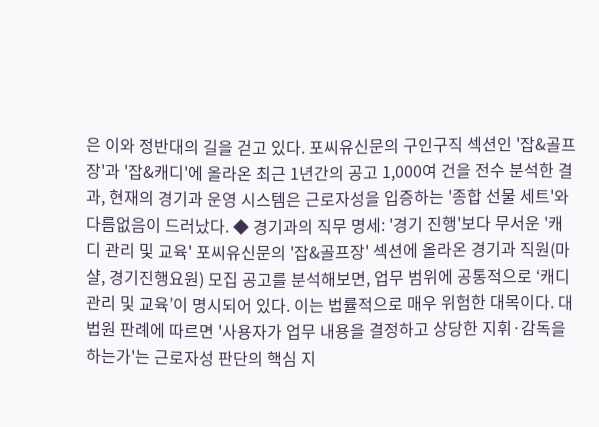은 이와 정반대의 길을 걷고 있다. 포씨유신문의 구인구직 섹션인 '잡&골프장'과 '잡&캐디'에 올라온 최근 1년간의 공고 1,000여 건을 전수 분석한 결과, 현재의 경기과 운영 시스템은 근로자성을 입증하는 '종합 선물 세트'와 다름없음이 드러났다. ◆ 경기과의 직무 명세: '경기 진행'보다 무서운 '캐디 관리 및 교육' 포씨유신문의 '잡&골프장' 섹션에 올라온 경기과 직원(마샬, 경기진행요원) 모집 공고를 분석해보면, 업무 범위에 공통적으로 ‘캐디 관리 및 교육’이 명시되어 있다. 이는 법률적으로 매우 위험한 대목이다. 대법원 판례에 따르면 '사용자가 업무 내용을 결정하고 상당한 지휘·감독을 하는가'는 근로자성 판단의 핵심 지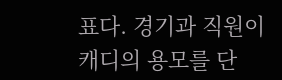표다. 경기과 직원이 캐디의 용모를 단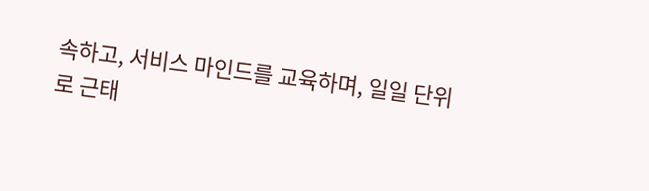속하고, 서비스 마인드를 교육하며, 일일 단위로 근태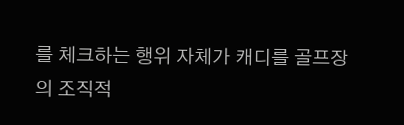를 체크하는 행위 자체가 캐디를 골프장의 조직적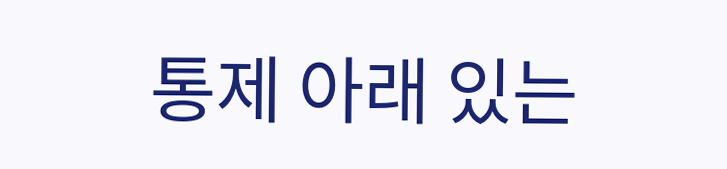통제 아래 있는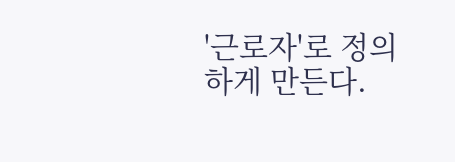'근로자'로 정의하게 만든다.